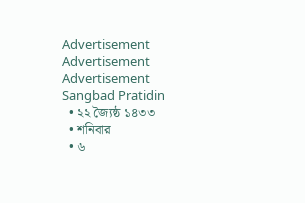Advertisement
Advertisement
Advertisement
Sangbad Pratidin
  • ২২ জ্যৈষ্ঠ ১৪৩৩
  • শনিবার
  • ৬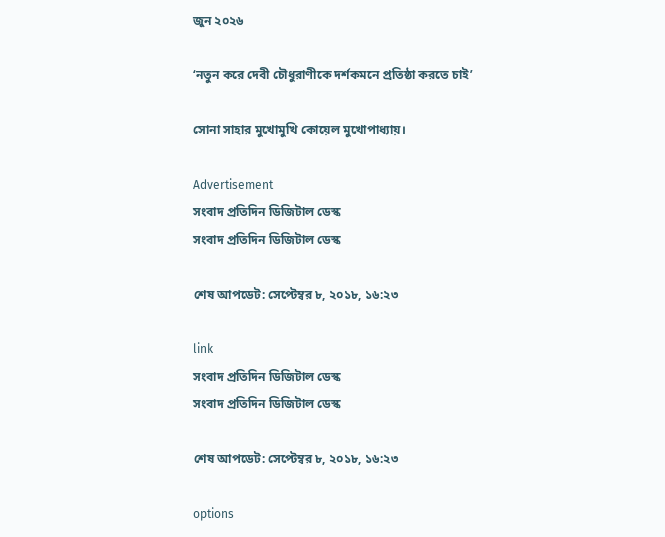জুন ২০২৬

‘নতুন করে দেবী চৌধুরাণীকে দর্শকমনে প্রতিষ্ঠা করতে চাই’

সোনা সাহার মুখোমুখি কোয়েল মুখোপাধ্যায়।

Advertisement
সংবাদ প্রতিদিন ডিজিটাল ডেস্ক
সংবাদ প্রতিদিন ডিজিটাল ডেস্ক

শেষ আপডেট: সেপ্টেম্বর ৮, ২০১৮, ১৬:২৩

link
সংবাদ প্রতিদিন ডিজিটাল ডেস্ক
সংবাদ প্রতিদিন ডিজিটাল ডেস্ক

শেষ আপডেট: সেপ্টেম্বর ৮, ২০১৮, ১৬:২৩

options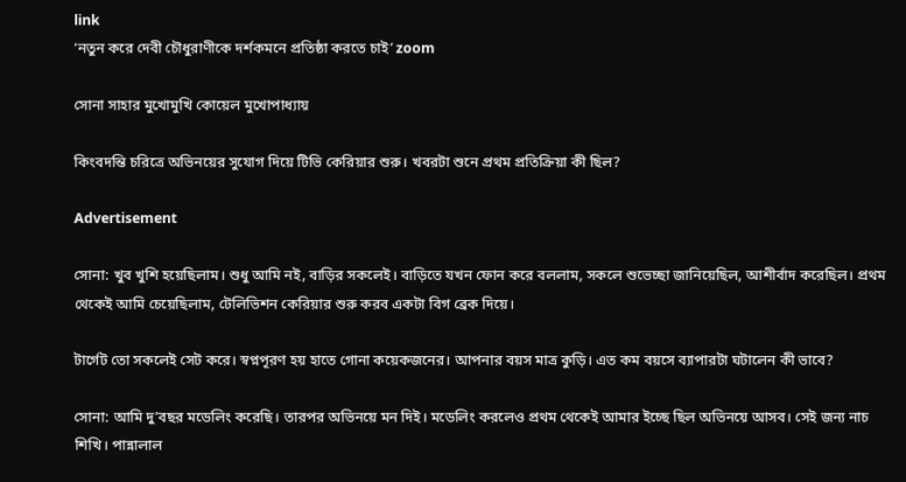link
‘নতুন করে দেবী চৌধুরাণীকে দর্শকমনে প্রতিষ্ঠা করতে চাই’ zoom

সোনা সাহার মুখোমুখি কোয়েল মুখোপাধ্যায়

কিংবদন্তি চরিত্রে অভিনয়ের সুযোগ দিয়ে টিভি কেরিয়ার শুরু। খবরটা শুনে প্রথম প্রতিক্রিয়া কী ছিল?

Advertisement

সোনা: খুব খুশি হয়েছিলাম। শুধু আমি নই, বাড়ির সকলেই। বাড়িতে যখন ফোন করে বললাম, সকলে শুভেচ্ছা জানিয়েছিল, আশীর্বাদ করেছিল। প্রথম থেকেই আমি চেয়েছিলাম, টেলিভিশন কেরিয়ার শুরু করব একটা বিগ ব্রেক দিয়ে।

টার্গেট তো সকলেই সেট করে। স্বপ্নপূরণ হয় হাতে গোনা কয়েকজনের। আপনার বয়স মাত্র কুড়ি। এত কম বয়সে ব্যাপারটা ঘটালেন কী ভাবে?

সোনা: আমি দু’বছর মডেলিং করেছি। তারপর অভিনয়ে মন দিই। মডেলিং করলেও প্রথম থেকেই আমার ইচ্ছে ছিল অভিনয়ে আসব। সেই জন্য নাচ শিখি। পান্নালাল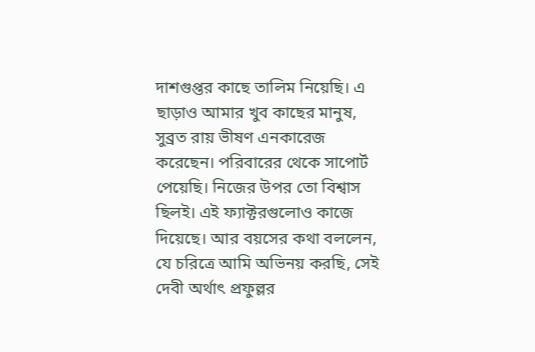দাশগুপ্তর কাছে তালিম নিয়েছি। এ ছাড়াও আমার খুব কাছের মানুষ, সুব্রত রায় ভীষণ এনকারেজ করেছেন। পরিবারের থেকে সাপোর্ট পেয়েছি। নিজের উপর তো বিশ্বাস ছিলই। এই ফ্যাক্টরগুলোও কাজে দিয়েছে। আর বয়সের কথা বললেন, যে চরিত্রে আমি অভিনয় করছি, সেই দেবী অর্থাৎ প্রফুল্লর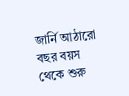জার্নি আঠারো বছর বয়স থেকে শুরু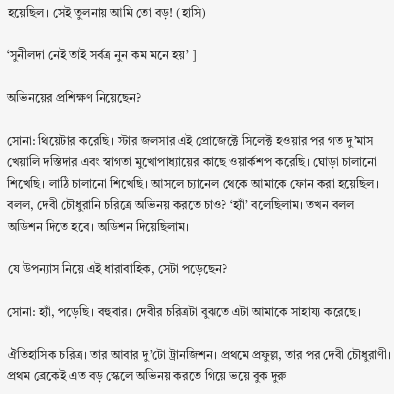হয়েছিল। সেই তুলনায় আমি তো বড়! (হাসি)

‘সুনীলদা নেই তাই সর্বত্র নুন কম মনে হয়’ ]

অভিনয়ের প্রশিক্ষণ নিয়েছেন?

সোনা: থিয়েটার করেছি। স্টার জলসার এই প্রোজেক্টে সিলেক্ট হওয়ার পর গত দু’মাস খেয়ালি দস্তিদার এবং স্বাগতা মুখোপাধ্যায়ের কাছে ওয়ার্কশপ করেছি। ঘোড়া চালানো শিখেছি। লাঠি চালানো শিখেছি। আসলে চ্যানেল থেকে আমাকে ফোন করা হয়েছিল। বলল, দেবী চৌধুরানি চরিত্রে অভিনয় করতে চাও? ‘হ্যাঁ’ বলেছিলাম। তখন বলল অডিশন দিতে হবে। অডিশন দিয়েছিলাম।

যে উপন্যাস নিয়ে এই ধারাবাহিক, সেটা পড়েছেন?

সোনা: হ্যাঁ, পড়েছি। বহুবার। দেবীর চরিত্রটা বুঝতে এটা আমাকে সাহায্য করেছে।

ঐতিহাসিক চরিত্র। তার আবার দু’টো ট্রানজিশন। প্রথমে প্রফুল্ল, তার পর দেবী চৌধুরাণী। প্রথম ব্রেকেই এত বড় স্কেলে অভিনয় করতে গিয়ে ভয়ে বুক দুরু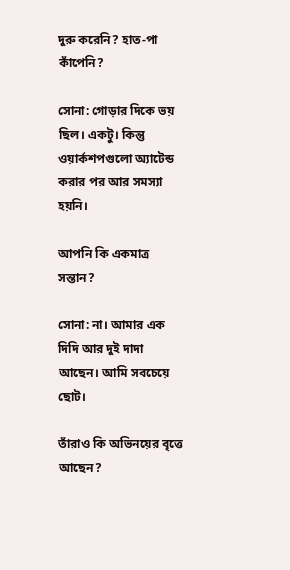দুরু করেনি? হাত-পা কাঁপেনি?

সোনা: গোড়ার দিকে ভয় ছিল। একটু। কিন্তু ওয়ার্কশপগুলো অ্যাটেন্ড করার পর আর সমস্যা হয়নি।

আপনি কি একমাত্র সন্তান?

সোনা: না। আমার এক দিদি আর দুই দাদা আছেন। আমি সবচেয়ে ছোট।

তাঁরাও কি অভিনয়ের বৃত্তে আছেন?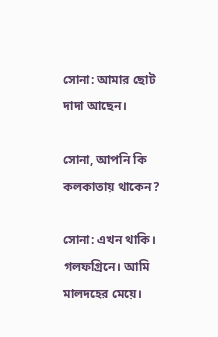সোনা: আমার ছোট দাদা আছেন।

সোনা, আপনি কি কলকাতায় থাকেন?

সোনা: এখন থাকি। গলফগ্রিনে। আমি মালদহের মেয়ে।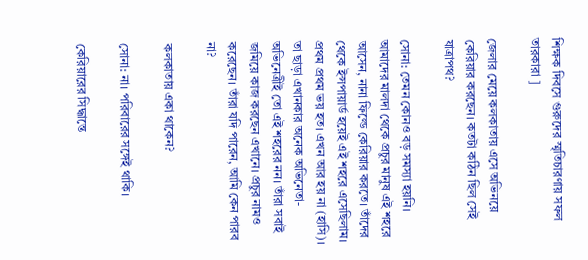শিক্ষক দিবসে গুরুদের স্মৃতিচারণায় সফল তারকারা ]

জেলার মেয়ে কলকাতায় এসে অভিনয়ে কেরিয়ার করছেন। কতটা কঠিন ছিল সেই যাত্রাপথ?

সোনা: তেমন কোনও বড় সমস্যা হয়নি। আমাদের মালদা থেকে প্রচুর মানুষ এই শহরে আসেন, নানা ফিল্ডে কেরিয়ার করতে। তাঁদের থেকে ইন্সপায়ার্ড হয়েই এই শহরে এসেছিলাম। প্রথম প্রথম ভয় হত। এখন আর হয় না (হাসি)। তা ছাড়া এখানকার অনেক অভিনেতা-অভিনেত্রীই তো এই শহরের নন। তাঁরা সবাই জমিয়ে কাজ করছেন এখানে। প্রচুর নামও করেছেন। তাঁরা যদি পারেন, আমি কেন পারব না?

কলকাতায় একা থাকেন?

সোনা: না। পরিবারের সঙ্গেই থাকি।

কেরিয়ারের সিদ্ধান্তে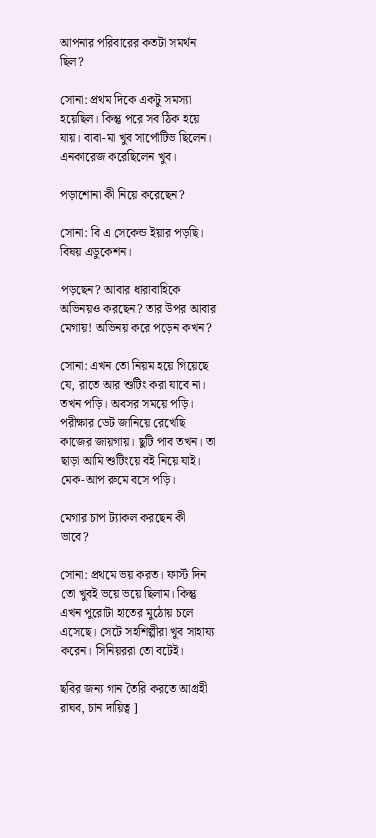আপনার পরিবারের কতটা সমর্থন ছিল?

সোনা: প্রথম দিকে একটু সমস্যা হয়েছিল। কিন্তু পরে সব ঠিক হয়ে যায়। বাবা-মা খুব সার্পোটিভ ছিলেন। এনকারেজ করেছিলেন খুব।

পড়াশোনা কী নিয়ে করেছেন?

সোনা: বি এ সেকেন্ড ইয়ার পড়ছি। বিষয় এডুকেশন।

পড়ছেন? আবার ধারাবাহিকে অভিনয়ও করছেন? তার উপর আবার মেগায়! অভিনয় করে পড়েন কখন?

সোনা: এখন তো নিয়ম হয়ে গিয়েছে যে, রাতে আর শুটিং করা যাবে না। তখন পড়ি। অবসর সময়ে পড়ি। পরীক্ষার ডেট জানিয়ে রেখেছি কাজের জায়গায়। ছুটি পাব তখন। তা ছাড়া আমি শুটিংয়ে বই নিয়ে যাই। মেক-আপ রুমে বসে পড়ি।

মেগার চাপ ট্যাকল করছেন কী ভাবে?

সোনা: প্রথমে ভয় করত। ফার্স্ট দিন তো খুবই ভয়ে ভয়ে ছিলাম। কিন্তু এখন পুরোটা হাতের মুঠোয় চলে এসেছে। সেটে সহশিল্পীরা খুব সাহায্য করেন। সিনিয়ররা তো বটেই।

ছবির জন্য গান তৈরি করতে আগ্রহী রাঘব, চান দায়িত্ব ]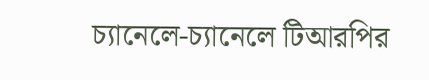চ্যানেলে-চ্যানেলে টিআরপির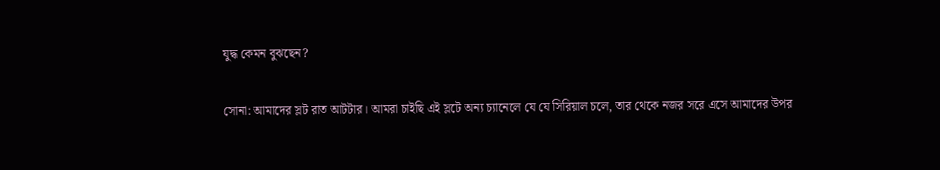যুদ্ধ কেমন বুঝছেন?

সোনা: আমাদের স্লট রাত আটটার। আমরা চাইছি এই স্লটে অন্য চ্যানেলে যে যে সিরিয়াল চলে, তার থেকে নজর সরে এসে আমাদের উপর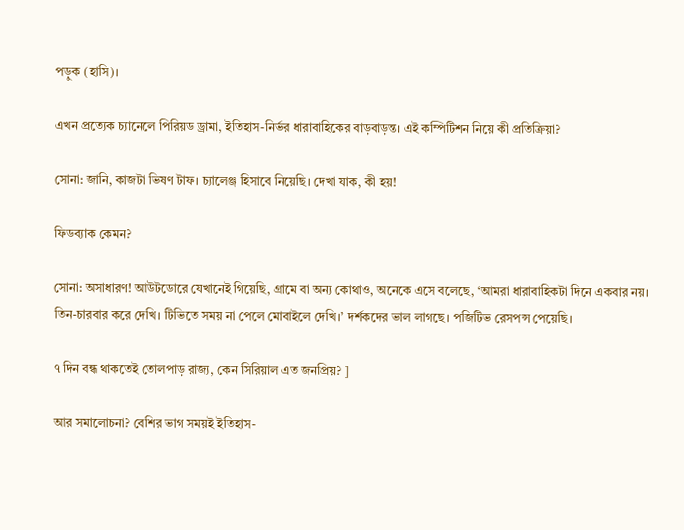পড়ুক (হাসি)।

এখন প্রত্যেক চ্যানেলে পিরিয়ড ড্রামা, ইতিহাস-নির্ভর ধারাবাহিকের বাড়বাড়ন্ত। এই কম্পিটিশন নিয়ে কী প্রতিক্রিয়া?

সোনা: জানি, কাজটা ভিষণ টাফ। চ্যালেঞ্জ হিসাবে নিয়েছি। দেখা যাক, কী হয়!

ফিডব্যাক কেমন?

সোনা: অসাধারণ! আউটডোরে যেখানেই গিয়েছি, গ্রামে বা অন্য কোথাও, অনেকে এসে বলেছে, ‘আমরা ধারাবাহিকটা দিনে একবার নয়। তিন-চারবার করে দেখি। টিভিতে সময় না পেলে মোবাইলে দেখি।’ দর্শকদের ভাল লাগছে। পজিটিভ রেসপন্স পেয়েছি।

৭ দিন বন্ধ থাকতেই তোলপাড় রাজ্য, কেন সিরিয়াল এত জনপ্রিয়? ]

আর সমালোচনা? বেশির ভাগ সময়ই ইতিহাস-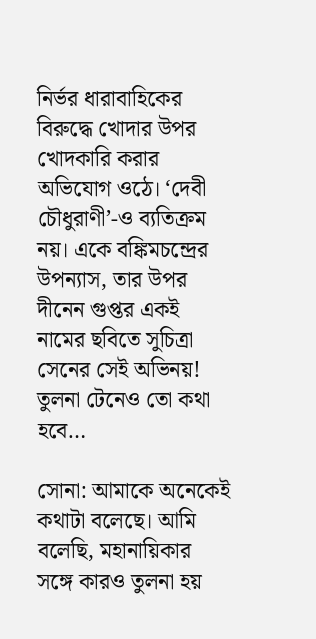নির্ভর ধারাবাহিকের বিরুদ্ধে খোদার উপর খোদকারি করার অভিযোগ ওঠে। ‘দেবী চৌধুরাণী’-ও ব্যতিক্রম নয়। একে বঙ্কিমচন্দ্রের উপন্যাস, তার উপর দীনেন গুপ্তর একই নামের ছবিতে সুচিত্রা সেনের সেই অভিনয়! তুলনা টেনেও তো কথা হবে…

সোনা: আমাকে অনেকেই কথাটা বলেছে। আমি বলেছি, মহানায়িকার সঙ্গে কারও তুলনা হয়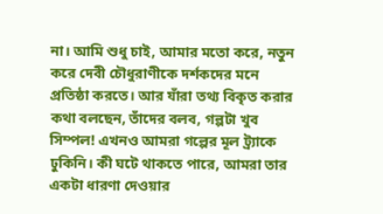না। আমি শুধু চাই, আমার মতো করে, নতুন করে দেবী চৌধুরাণীকে দর্শকদের মনে প্রতিষ্ঠা করতে। আর যাঁরা তথ্য বিকৃত করার কথা বলছেন, তাঁদের বলব, গল্পটা খুব সিম্পল! এখনও আমরা গল্পের মূল ট্র‌্যাকে ঢুকিনি। কী ঘটে থাকতে পারে, আমরা তার একটা ধারণা দেওয়ার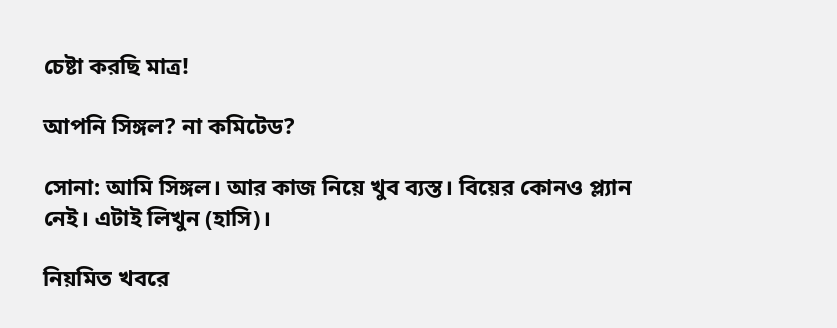চেষ্টা করছি মাত্র!

আপনি সিঙ্গল? না কমিটেড?

সোনা: আমি সিঙ্গল। আর কাজ নিয়ে খুব ব্যস্ত। বিয়ের কোনও প্ল্যান নেই। এটাই লিখুন (হাসি)।

নিয়মিত খবরে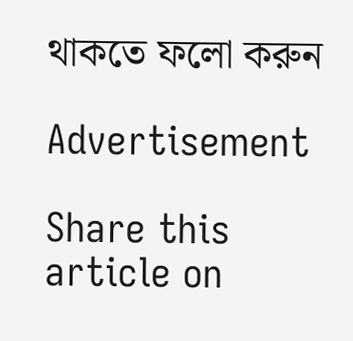থাকতে ফলো করুন

Advertisement

Share this article on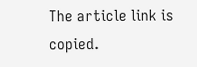The article link is copied.